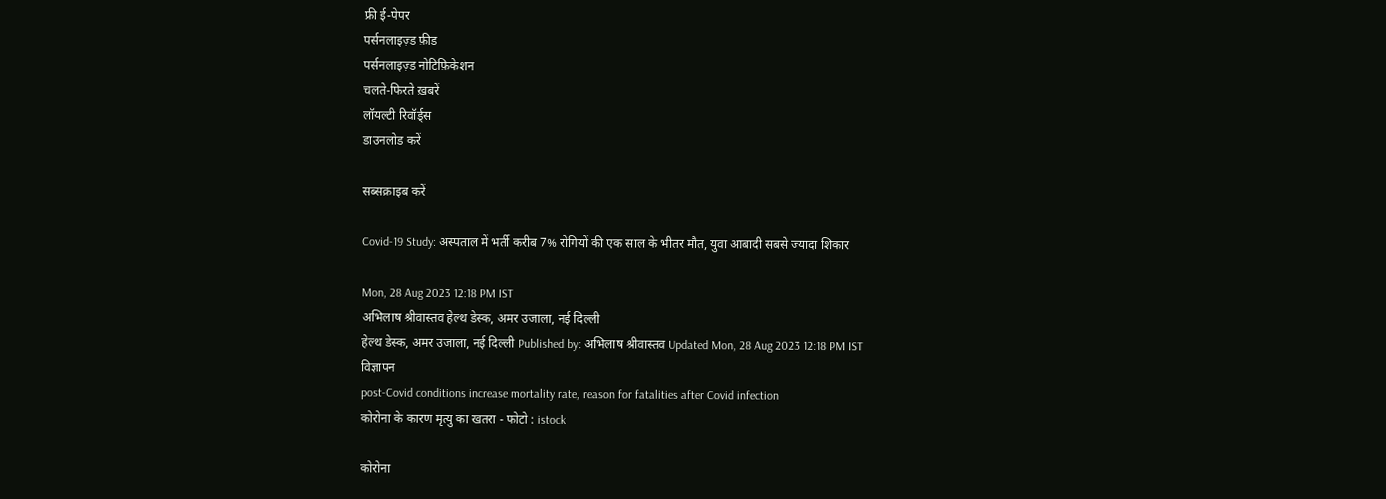फ्री ई-पेपर
पर्सनलाइज़्ड फ़ीड
पर्सनलाइज़्ड नोटिफ़िकेशन
चलते-फिरते ख़बरें
लॉयल्टी रिवॉर्ड्स
डाउनलोड करें

सब्सक्राइब करें

Covid-19 Study: अस्पताल में भर्ती करीब 7% रोगियों की एक साल के भीतर मौत, युवा आबादी सबसे ज्यादा शिकार

Mon, 28 Aug 2023 12:18 PM IST
अभिलाष श्रीवास्तव हेल्थ डेस्क, अमर उजाला, नई दिल्ली
हेल्थ डेस्क, अमर उजाला, नई दिल्ली Published by: अभिलाष श्रीवास्तव Updated Mon, 28 Aug 2023 12:18 PM IST
विज्ञापन
post-Covid conditions increase mortality rate, reason for fatalities after Covid infection
कोरोना के कारण मृत्यु का खतरा - फोटो : istock

कोरोना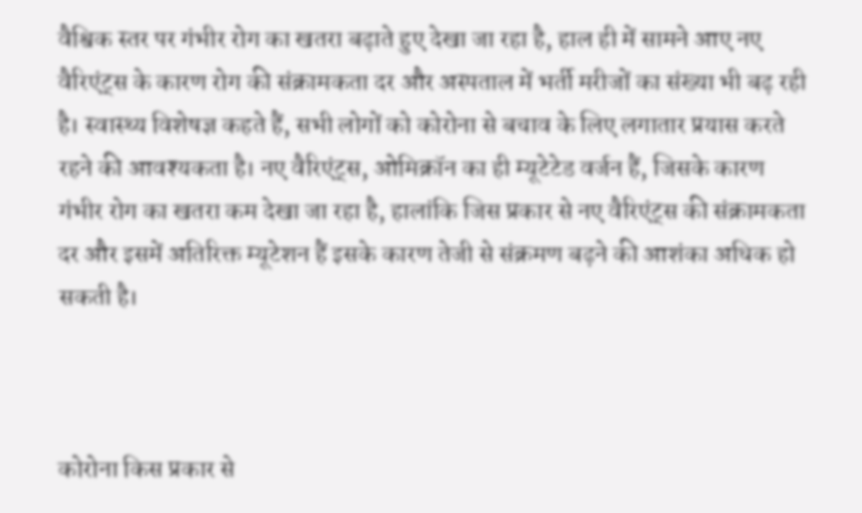वैश्विक स्तर पर गंभीर रोग का खतरा बढ़ाते हुए देखा जा रहा है, हाल ही में सामने आए नए वैरिएंट्स के कारण रोग की संक्रामकता दर और अस्पताल में भर्ती मरीजों का संख्या भी बढ़ रही है। स्वास्थ्य विशेषज्ञ कहते हैं, सभी लोगों को कोरोना से बचाव के लिए लगातार प्रयास करते रहने की आवश्यकता है। नए वैरिएंट्स, ओमिक्रॉन का ही म्यूटेटेड वर्जन हैं, जिसके कारण गंभीर रोग का खतरा कम देखा जा रहा है, हालांकि जिस प्रकार से नए वैरिएंट्स की संक्रामकता दर और इसमें अतिरिक्त म्यूटेशन हैं इसके कारण तेजी से संक्रमण बढ़ने की आशंका अधिक हो सकती है।



कोरोना किस प्रकार से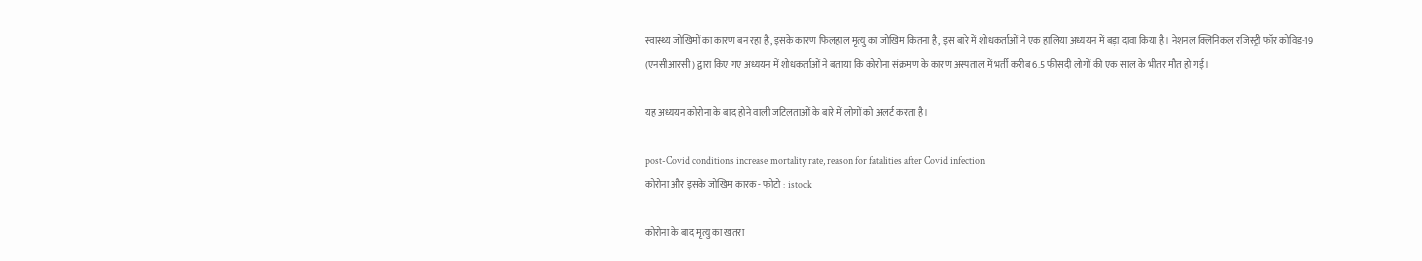स्वास्थ्य जोखिमों का कारण बन रहा है, इसके कारण फिलहाल मृत्यु का जोखिम कितना है, इस बारे में शोधकर्ताओं ने एक हालिया अध्ययन में बड़ा दावा किया है। नेशनल क्लिनिकल रजिस्ट्री फॉर कोविड-19 (एनसीआरसी) द्वारा किए गए अध्ययन में शोधकर्ताओं ने बताया कि कोरोना संक्रमण के कारण अस्पताल में भर्ती करीब 6.5 फीसदी लोगों की एक साल के भीतर मौत हो गई।

यह अध्ययन कोरोना के बाद होने वाली जटिलताओं के बारे में लोगों को अलर्ट करता है।

post-Covid conditions increase mortality rate, reason for fatalities after Covid infection
कोरोना और इसके जोखिम कारक - फोटो : istock

कोरोना के बाद मृत्यु का खतरा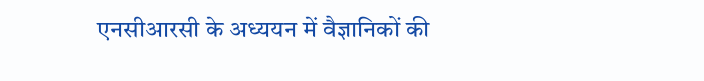एनसीआरसी के अध्ययन में वैज्ञानिकों की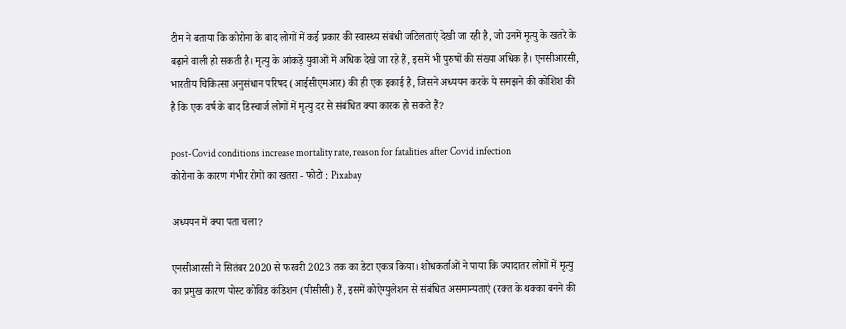टीम ने बताया कि कोरोना के बाद लोगों में कई प्रकार की स्वास्थ्य संबंधी जटिलताएं देखी जा रही है, जो उनमें मृत्यु के खतरे के बढ़ाने वाली हो सकती है। मृत्यु के आंकड़े युवाओं में अधिक देखे जा रहे हैं, इसमें भी पुरुषों की संख्या अधिक है। एनसीआरसी, भारतीय चिकित्सा अनुसंधान परिषद (आईसीएमआर) की ही एक इकाई है, जिसने अध्ययन करके ये समझने की कोशिश की है कि एक वर्ष के बाद डिस्चार्ज लोगों में मृत्यु दर से संबंधित क्या कारक हो सकते हैं?

post-Covid conditions increase mortality rate, reason for fatalities after Covid infection
कोरोना के कारण गंभीर रोगों का खतरा - फोटो : Pixabay

अध्ययन में क्या पता चला?

एनसीआरसी ने सितंबर 2020 से फरवरी 2023 तक का डेटा एकत्र किया। शोधकर्ताओं ने पाया कि ज्यादातर लोगों में मृत्यु का प्रमुख कारण पोस्ट कोविड कंडिशन (पीसीसी) हैं, इसमें कोऐग्युलेशन से संबंधित असमान्यताएं (रक्त के थक्का बनने की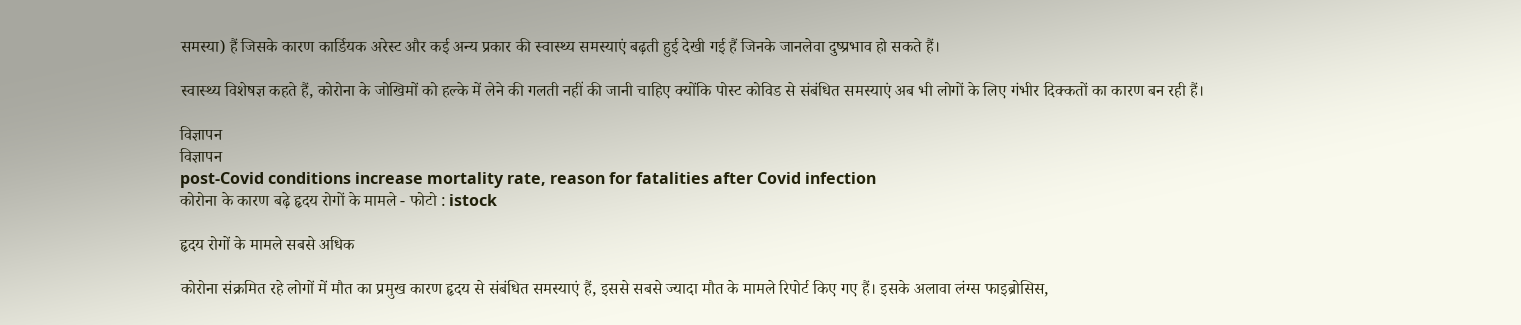समस्या) हैं जिसके कारण कार्डियक अरेस्ट और कई अन्य प्रकार की स्वास्थ्य समस्याएं बढ़ती हुई देखी गई हैं जिनके जानलेवा दुष्प्रभाव हो सकते हैं।

स्वास्थ्य विशेषज्ञ कहते हैं, कोरोना के जोखिमों को हल्के में लेने की गलती नहीं की जानी चाहिए क्योंकि पोस्ट कोविड से संबंधित समस्याएं अब भी लोगों के लिए गंभीर दिक्कतों का कारण बन रही हैं।

विज्ञापन
विज्ञापन
post-Covid conditions increase mortality rate, reason for fatalities after Covid infection
कोरोना के कारण बढ़े हृदय रोगों के मामले - फोटो : istock

हृदय रोगों के मामले सबसे अधिक

कोरोना संक्रमित रहे लोगों में मौत का प्रमुख कारण हृदय से संबंधित समस्याएं हैं, इससे सबसे ज्यादा मौत के मामले रिपोर्ट किए गए हैं। इसके अलावा लंग्स फाइब्रोसिस,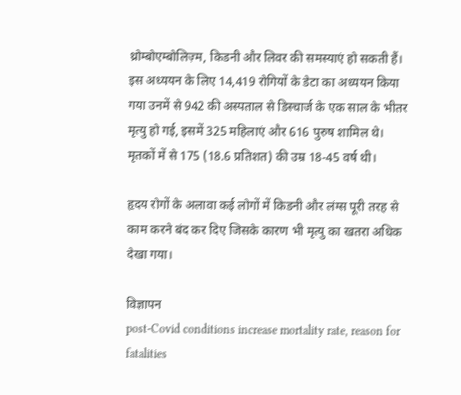थ्रोम्बोएम्बोलिज़्म, किडनी और लिवर की समस्याएं हो सकती हैं। इस अध्ययन के लिए 14,419 रोगियों के डेटा का अध्ययन किया गया उनमें से 942 की अस्पताल से डिस्चार्ज के एक साल के भीतर मृत्यु हो गई, इसमें 325 महिलाएं और 616 पुरुष शामिल थे। मृतकों में से 175 (18.6 प्रतिशत) की उम्र 18-45 वर्ष थी।

हृदय रोगों के अलावा कई लोगों में किडनी और लंग्स पूरी तरह से काम करने बंद कर दिए जिसके कारण भी मृत्यु का खतरा अधिक देखा गया।

विज्ञापन
post-Covid conditions increase mortality rate, reason for fatalities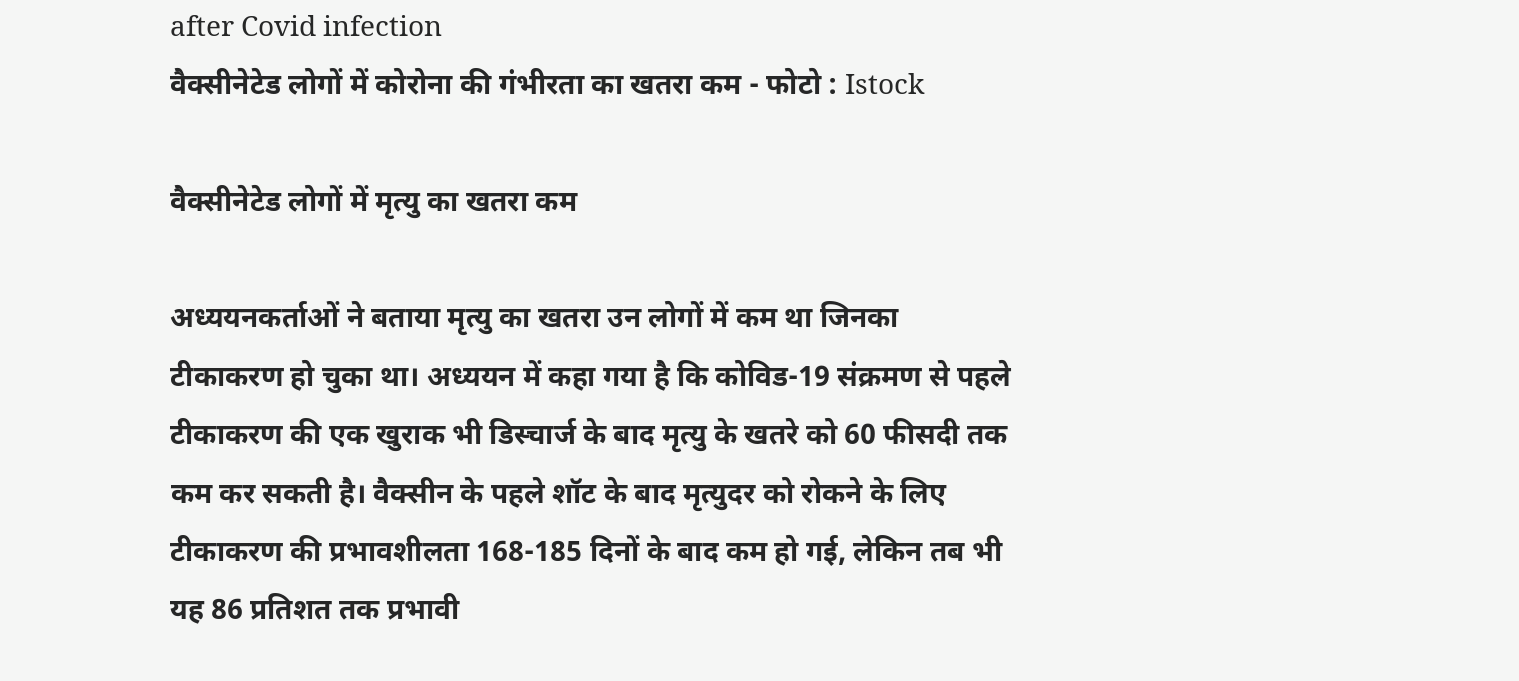after Covid infection
वैक्सीनेटेड लोगों में कोरोना की गंभीरता का खतरा कम - फोटो : Istock

वैक्सीनेटेड लोगों में मृत्यु का खतरा कम

अध्ययनकर्ताओं ने बताया मृत्यु का खतरा उन लोगों में कम था जिनका टीकाकरण हो चुका था। अध्ययन में कहा गया है कि कोविड-19 संक्रमण से पहले टीकाकरण की एक खुराक भी डिस्चार्ज के बाद मृत्यु के खतरे को 60 फीसदी तक कम कर सकती है। वैक्सीन के पहले शॉट के बाद मृत्युदर को रोकने के लिए टीकाकरण की प्रभावशीलता 168-185 दिनों के बाद कम हो गई, लेकिन तब भी यह 86 प्रतिशत तक प्रभावी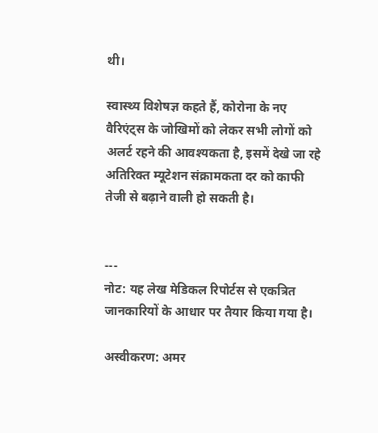थी।

स्वास्थ्य विशेषज्ञ कहते हैं, कोरोना के नए वैरिएंट्स के जोखिमों को लेकर सभी लोगों को अलर्ट रहने की आवश्यकता है, इसमें देखे जा रहे अतिरिक्त म्यूटेशन संक्रामकता दर को काफी तेजी से बढ़ाने वाली हो सकती है।


---
नोट: यह लेख मेडिकल रिपोर्टस से एकत्रित जानकारियों के आधार पर तैयार किया गया है।

अस्वीकरण: अमर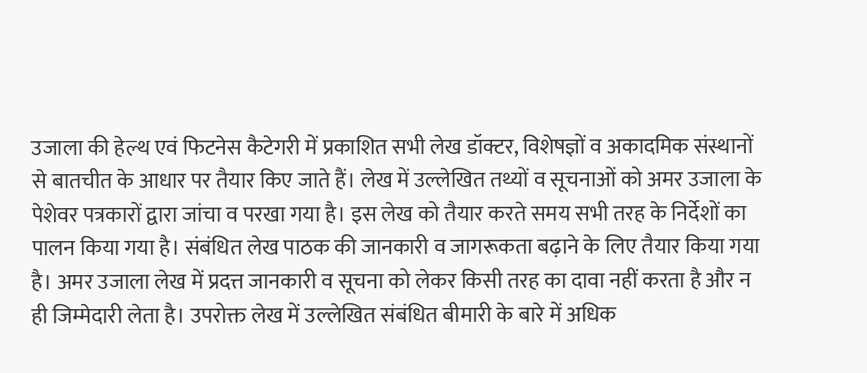उजाला की हेल्थ एवं फिटनेस कैटेगरी में प्रकाशित सभी लेख डॉक्टर, विशेषज्ञों व अकादमिक संस्थानों से बातचीत के आधार पर तैयार किए जाते हैं। लेख में उल्लेखित तथ्यों व सूचनाओं को अमर उजाला के पेशेवर पत्रकारों द्वारा जांचा व परखा गया है। इस लेख को तैयार करते समय सभी तरह के निर्देशों का पालन किया गया है। संबंधित लेख पाठक की जानकारी व जागरूकता बढ़ाने के लिए तैयार किया गया है। अमर उजाला लेख में प्रदत्त जानकारी व सूचना को लेकर किसी तरह का दावा नहीं करता है और न ही जिम्मेदारी लेता है। उपरोक्त लेख में उल्लेखित संबंधित बीमारी के बारे में अधिक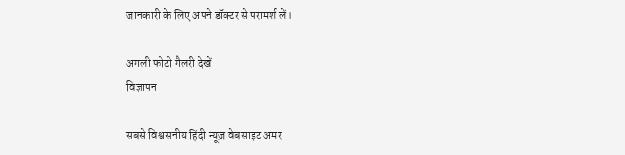जानकारी के लिए अपने डॉक्टर से परामर्श लें।

अगली फोटो गैलरी देखें
विज्ञापन

सबसे विश्वसनीय हिंदी न्यूज़ वेबसाइट अमर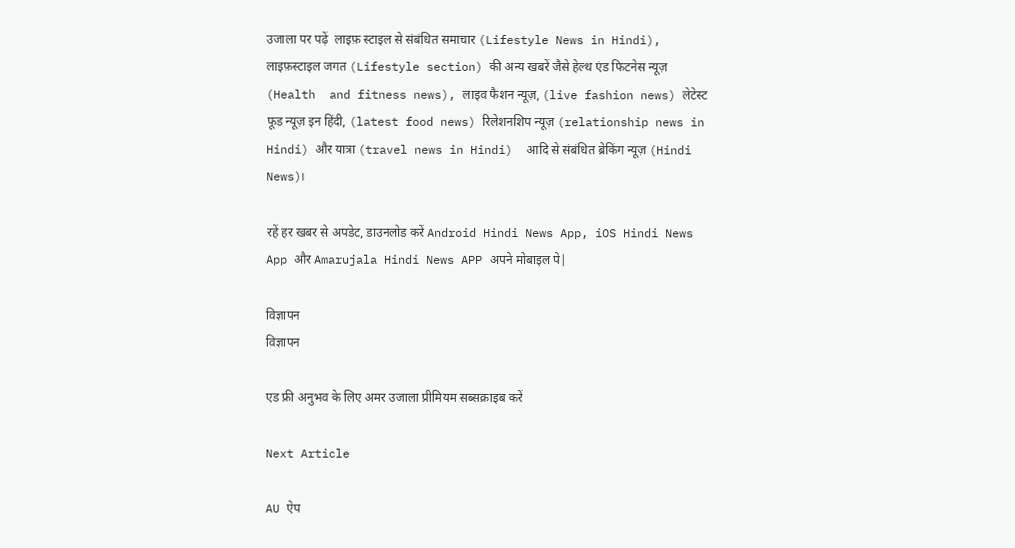उजाला पर पढ़ें  लाइफ़ स्टाइल से संबंधित समाचार (Lifestyle News in Hindi), लाइफ़स्टाइल जगत (Lifestyle section) की अन्य खबरें जैसे हेल्थ एंड फिटनेस न्यूज़ (Health  and fitness news), लाइव फैशन न्यूज़, (live fashion news) लेटेस्ट फूड न्यूज़ इन हिंदी, (latest food news) रिलेशनशिप न्यूज़ (relationship news in Hindi) और यात्रा (travel news in Hindi)  आदि से संबंधित ब्रेकिंग न्यूज़ (Hindi News)।

रहें हर खबर से अपडेट, डाउनलोड करें Android Hindi News App, iOS Hindi News App और Amarujala Hindi News APP अपने मोबाइल पे|

विज्ञापन
विज्ञापन

एड फ्री अनुभव के लिए अमर उजाला प्रीमियम सब्सक्राइब करें

Next Article

AU ऐप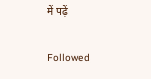में पढ़ें

Followed